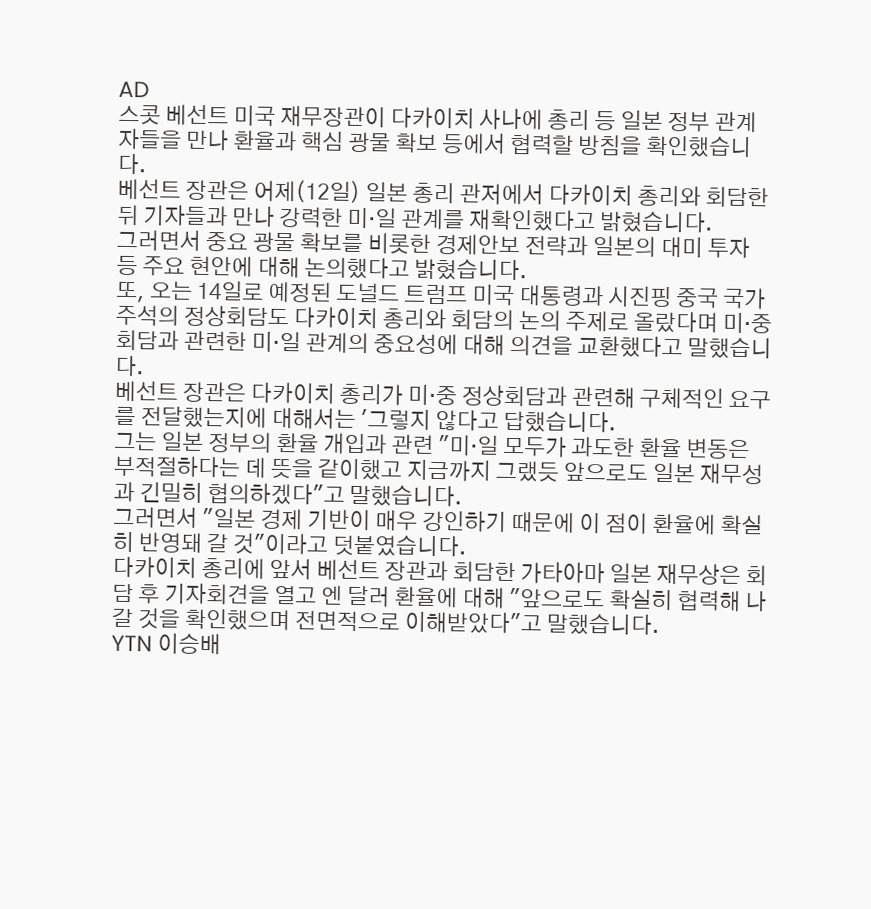AD
스콧 베선트 미국 재무장관이 다카이치 사나에 총리 등 일본 정부 관계자들을 만나 환율과 핵심 광물 확보 등에서 협력할 방침을 확인했습니다.
베선트 장관은 어제(12일) 일본 총리 관저에서 다카이치 총리와 회담한 뒤 기자들과 만나 강력한 미·일 관계를 재확인했다고 밝혔습니다.
그러면서 중요 광물 확보를 비롯한 경제안보 전략과 일본의 대미 투자 등 주요 현안에 대해 논의했다고 밝혔습니다.
또, 오는 14일로 예정된 도널드 트럼프 미국 대통령과 시진핑 중국 국가주석의 정상회담도 다카이치 총리와 회담의 논의 주제로 올랐다며 미·중 회담과 관련한 미·일 관계의 중요성에 대해 의견을 교환했다고 말했습니다.
베선트 장관은 다카이치 총리가 미·중 정상회담과 관련해 구체적인 요구를 전달했는지에 대해서는 '그렇지 않다고 답했습니다.
그는 일본 정부의 환율 개입과 관련 "미·일 모두가 과도한 환율 변동은 부적절하다는 데 뜻을 같이했고 지금까지 그랬듯 앞으로도 일본 재무성과 긴밀히 협의하겠다"고 말했습니다.
그러면서 "일본 경제 기반이 매우 강인하기 때문에 이 점이 환율에 확실히 반영돼 갈 것"이라고 덧붙였습니다.
다카이치 총리에 앞서 베선트 장관과 회담한 가타아마 일본 재무상은 회담 후 기자회견을 열고 엔 달러 환율에 대해 "앞으로도 확실히 협력해 나갈 것을 확인했으며 전면적으로 이해받았다"고 말했습니다.
YTN 이승배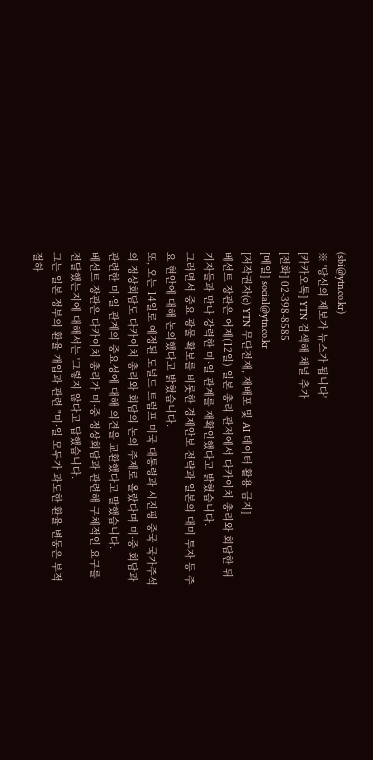(sbi@ytn.co.kr)
※ '당신의 제보가 뉴스가 됩니다'
[카카오톡] YTN 검색해 채널 추가
[전화] 02-398-8585
[메일] social@ytn.co.kr
[저작권자(c) YTN 무단전재, 재배포 및 AI 데이터 활용 금지]
베선트 장관은 어제(12일) 일본 총리 관저에서 다카이치 총리와 회담한 뒤 기자들과 만나 강력한 미·일 관계를 재확인했다고 밝혔습니다.
그러면서 중요 광물 확보를 비롯한 경제안보 전략과 일본의 대미 투자 등 주요 현안에 대해 논의했다고 밝혔습니다.
또, 오는 14일로 예정된 도널드 트럼프 미국 대통령과 시진핑 중국 국가주석의 정상회담도 다카이치 총리와 회담의 논의 주제로 올랐다며 미·중 회담과 관련한 미·일 관계의 중요성에 대해 의견을 교환했다고 말했습니다.
베선트 장관은 다카이치 총리가 미·중 정상회담과 관련해 구체적인 요구를 전달했는지에 대해서는 '그렇지 않다고 답했습니다.
그는 일본 정부의 환율 개입과 관련 "미·일 모두가 과도한 환율 변동은 부적절하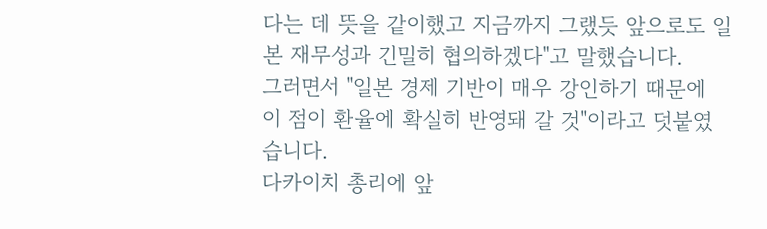다는 데 뜻을 같이했고 지금까지 그랬듯 앞으로도 일본 재무성과 긴밀히 협의하겠다"고 말했습니다.
그러면서 "일본 경제 기반이 매우 강인하기 때문에 이 점이 환율에 확실히 반영돼 갈 것"이라고 덧붙였습니다.
다카이치 총리에 앞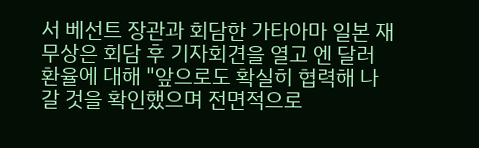서 베선트 장관과 회담한 가타아마 일본 재무상은 회담 후 기자회견을 열고 엔 달러 환율에 대해 "앞으로도 확실히 협력해 나갈 것을 확인했으며 전면적으로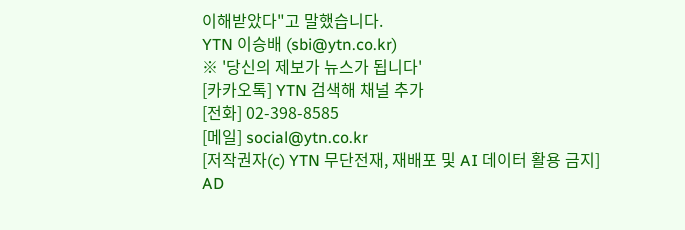이해받았다"고 말했습니다.
YTN 이승배 (sbi@ytn.co.kr)
※ '당신의 제보가 뉴스가 됩니다'
[카카오톡] YTN 검색해 채널 추가
[전화] 02-398-8585
[메일] social@ytn.co.kr
[저작권자(c) YTN 무단전재, 재배포 및 AI 데이터 활용 금지]
AD